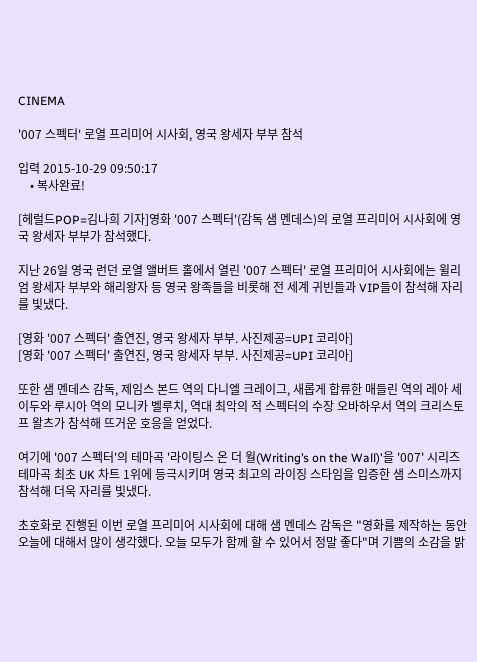CINEMA

'007 스펙터' 로열 프리미어 시사회, 영국 왕세자 부부 참석

입력 2015-10-29 09:50:17
    • 복사완료!

[헤럴드POP=김나희 기자]영화 '007 스펙터'(감독 샘 멘데스)의 로열 프리미어 시사회에 영국 왕세자 부부가 참석했다.

지난 26일 영국 런던 로열 앨버트 홀에서 열린 '007 스펙터' 로열 프리미어 시사회에는 윌리엄 왕세자 부부와 해리왕자 등 영국 왕족들을 비롯해 전 세계 귀빈들과 VIP들이 참석해 자리를 빛냈다.

[영화 '007 스펙터' 출연진, 영국 왕세자 부부. 사진제공=UPI 코리아]
[영화 '007 스펙터' 출연진, 영국 왕세자 부부. 사진제공=UPI 코리아]

또한 샘 멘데스 감독, 제임스 본드 역의 다니엘 크레이그, 새롭게 합류한 매들린 역의 레아 세이두와 루시아 역의 모니카 벨루치, 역대 최악의 적 스펙터의 수장 오바하우서 역의 크리스토프 왈츠가 참석해 뜨거운 호응을 얻었다.

여기에 '007 스펙터'의 테마곡 '라이팅스 온 더 월(Writing’s on the Wall)'을 '007' 시리즈 테마곡 최초 UK 차트 1위에 등극시키며 영국 최고의 라이징 스타임을 입증한 샘 스미스까지 참석해 더욱 자리를 빛냈다.

초호화로 진행된 이번 로열 프리미어 시사회에 대해 샘 멘데스 감독은 "영화를 제작하는 동안 오늘에 대해서 많이 생각했다. 오늘 모두가 함께 할 수 있어서 정말 좋다"며 기쁨의 소감을 밝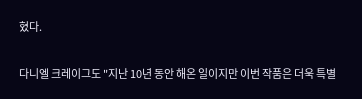혔다.

다니엘 크레이그도 "지난 10년 동안 해온 일이지만 이번 작품은 더욱 특별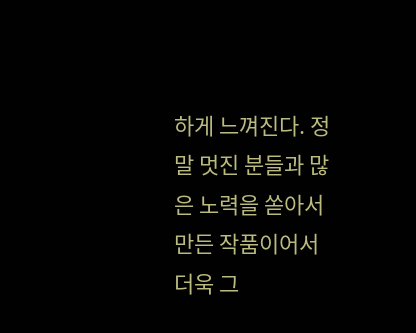하게 느껴진다. 정말 멋진 분들과 많은 노력을 쏟아서 만든 작품이어서 더욱 그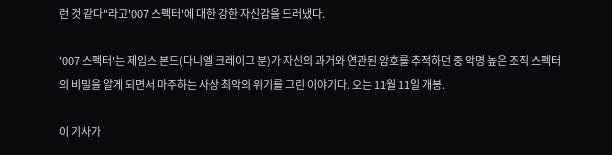런 것 같다"라고'007 스펙터'에 대한 강한 자신감을 드러냈다.

'007 스펙터'는 제임스 본드(다니엘 크레이그 분)가 자신의 과거와 연관된 암호를 추적하던 중 악명 높은 조직 스펙터의 비밀을 알게 되면서 마주하는 사상 최악의 위기를 그린 이야기다. 오는 11월 11일 개봉.

이 기사가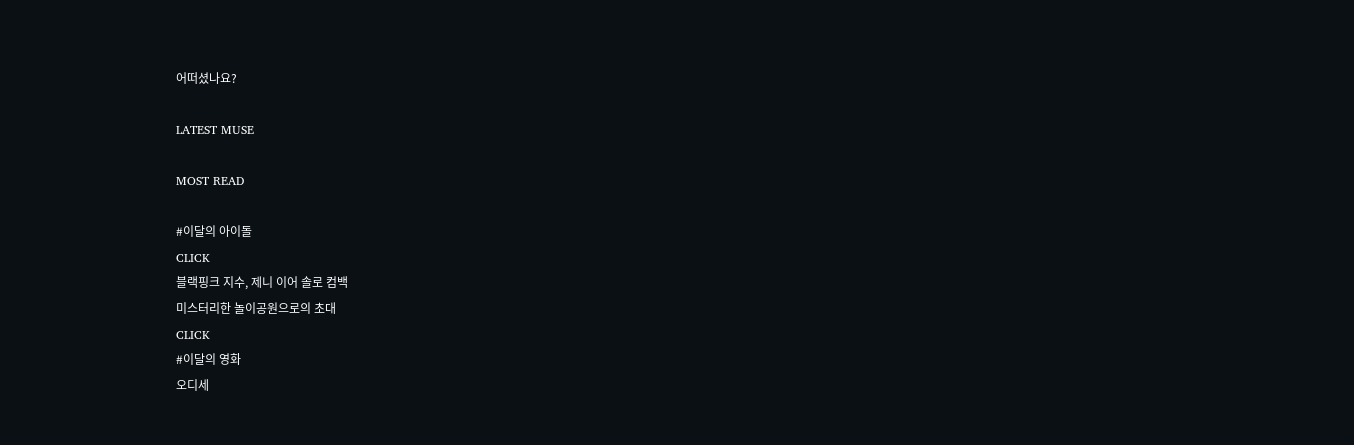어떠셨나요?

LATEST MUSE

MOST READ

#이달의 아이돌
CLICK
블랙핑크 지수, 제니 이어 솔로 컴백
미스터리한 놀이공원으로의 초대
CLICK
#이달의 영화
오디세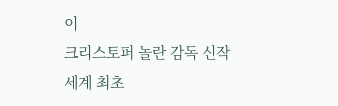이
크리스토퍼 놀란 감독 신작
세계 최초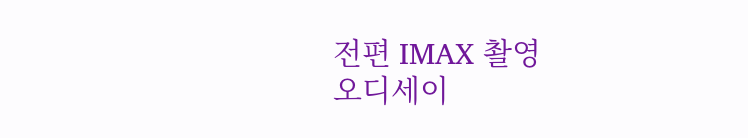전편 IMAX 촬영
오디세이